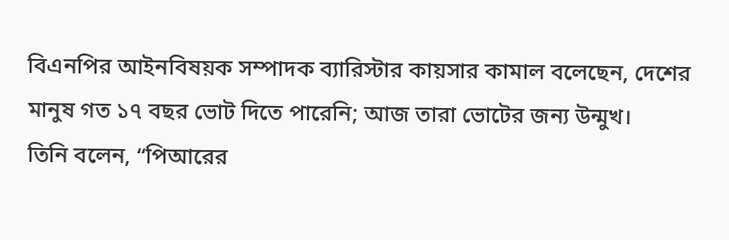বিএনপির আইনবিষয়ক সম্পাদক ব্যারিস্টার কায়সার কামাল বলেছেন, দেশের মানুষ গত ১৭ বছর ভোট দিতে পারেনি; আজ তারা ভোটের জন্য উন্মুখ।
তিনি বলেন, “পিআরের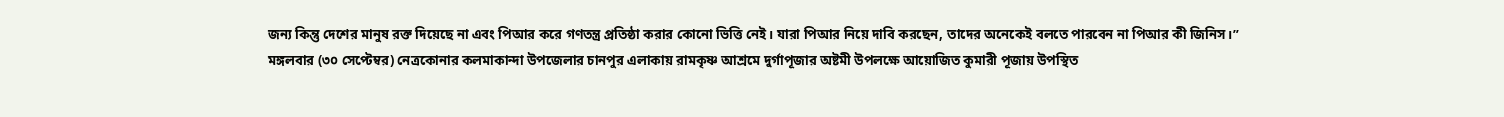জন্য কিন্তু দেশের মানুষ রক্ত দিয়েছে না এবং পিআর করে গণতন্ত্র প্রতিষ্ঠা করার কোনো ভিত্তি নেই। যারা পিআর নিয়ে দাবি করছেন, তাদের অনেকেই বলতে পারবেন না পিআর কী জিনিস।”
মঙ্গলবার (৩০ সেপ্টেম্বর) নেত্রকোনার কলমাকান্দা উপজেলার চানপুর এলাকায় রামকৃষ্ণ আশ্রমে দুর্গাপূজার অষ্টমী উপলক্ষে আয়োজিত কুমারী পূজায় উপস্থিত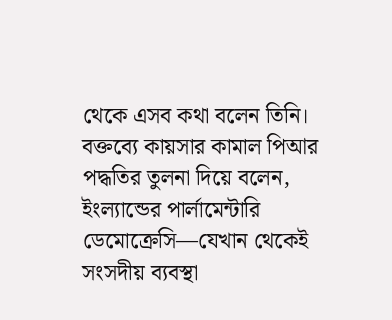থেকে এসব কথা বলেন তিনি।
বক্তব্যে কায়সার কামাল পিআর পদ্ধতির তুলনা দিয়ে বলেন, ইংল্যান্ডের পার্লামেন্টারি ডেমোক্রেসি—যেখান থেকেই সংসদীয় ব্যবস্থা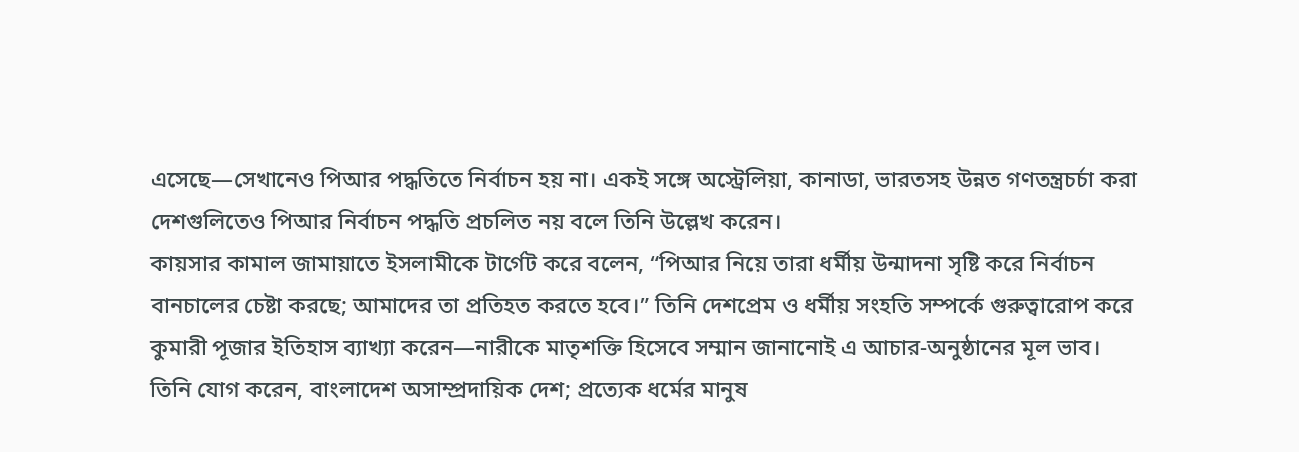এসেছে—সেখানেও পিআর পদ্ধতিতে নির্বাচন হয় না। একই সঙ্গে অস্ট্রেলিয়া, কানাডা, ভারতসহ উন্নত গণতন্ত্রচর্চা করা দেশগুলিতেও পিআর নির্বাচন পদ্ধতি প্রচলিত নয় বলে তিনি উল্লেখ করেন।
কায়সার কামাল জামায়াতে ইসলামীকে টার্গেট করে বলেন, “পিআর নিয়ে তারা ধর্মীয় উন্মাদনা সৃষ্টি করে নির্বাচন বানচালের চেষ্টা করছে; আমাদের তা প্রতিহত করতে হবে।” তিনি দেশপ্রেম ও ধর্মীয় সংহতি সম্পর্কে গুরুত্বারোপ করে কুমারী পূজার ইতিহাস ব্যাখ্যা করেন—নারীকে মাতৃশক্তি হিসেবে সম্মান জানানোই এ আচার-অনুষ্ঠানের মূল ভাব।
তিনি যোগ করেন, বাংলাদেশ অসাম্প্রদায়িক দেশ; প্রত্যেক ধর্মের মানুষ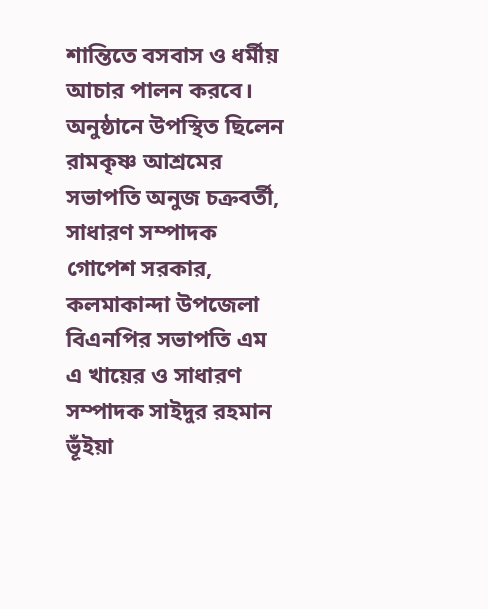শান্তিতে বসবাস ও ধর্মীয় আচার পালন করবে।
অনুষ্ঠানে উপস্থিত ছিলেন রামকৃষ্ণ আশ্রমের সভাপতি অনুজ চক্রবর্তী, সাধারণ সম্পাদক গোপেশ সরকার, কলমাকান্দা উপজেলা বিএনপির সভাপতি এম এ খায়ের ও সাধারণ সম্পাদক সাইদুর রহমান ভূঁইয়া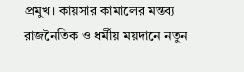প্রমুখ। কায়সার কামালের মন্তব্য রাজনৈতিক ও ধর্মীয় ময়দানে নতুন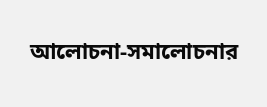আলোচনা-সমালোচনার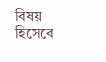বিষয় হিসেবে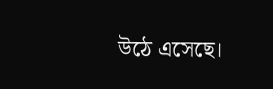উঠে এসেছে।